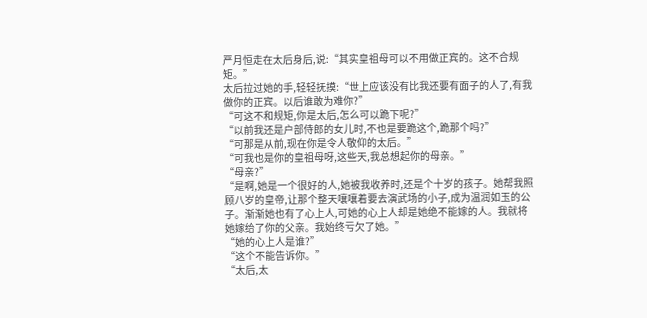严月恒走在太后身后,说:“其实皇祖母可以不用做正宾的。这不合规矩。”
太后拉过她的手,轻轻抚摸:“世上应该没有比我还要有面子的人了,有我做你的正宾。以后谁敢为难你?”
“可这不和规矩,你是太后,怎么可以跪下呢?”
“以前我还是户部侍郎的女儿时,不也是要跪这个,跪那个吗?”
“可那是从前,现在你是令人敬仰的太后。”
“可我也是你的皇祖母呀,这些天,我总想起你的母亲。”
“母亲?”
“是啊,她是一个很好的人,她被我收养时,还是个十岁的孩子。她帮我照顾八岁的皇帝,让那个整天嚷嚷着要去演武场的小子,成为温润如玉的公子。渐渐她也有了心上人,可她的心上人却是她绝不能嫁的人。我就将她嫁给了你的父亲。我始终亏欠了她。”
“她的心上人是谁?”
“这个不能告诉你。”
“太后,太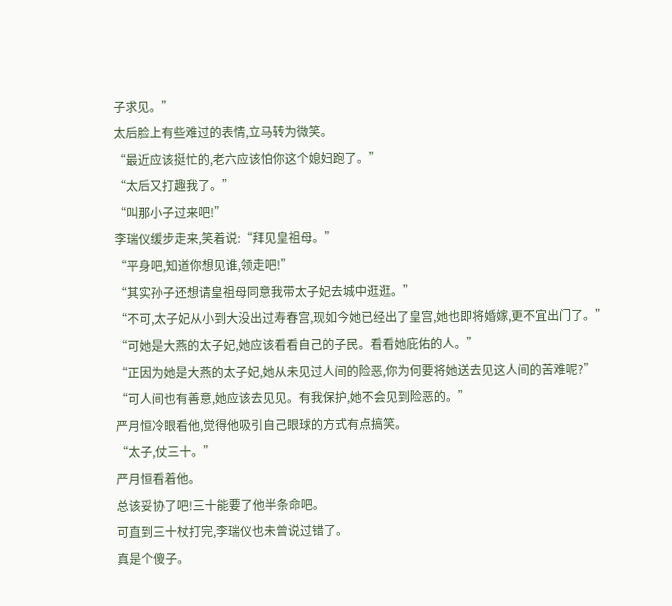子求见。”
太后脸上有些难过的表情,立马转为微笑。
“最近应该挺忙的,老六应该怕你这个媳妇跑了。”
“太后又打趣我了。”
“叫那小子过来吧!”
李瑞仪缓步走来,笑着说:“拜见皇祖母。”
“平身吧,知道你想见谁,领走吧!”
“其实孙子还想请皇祖母同意我带太子妃去城中逛逛。”
“不可,太子妃从小到大没出过寿春宫,现如今她已经出了皇宫,她也即将婚嫁,更不宜出门了。”
“可她是大燕的太子妃,她应该看看自己的子民。看看她庇佑的人。”
“正因为她是大燕的太子妃,她从未见过人间的险恶,你为何要将她送去见这人间的苦难呢?”
“可人间也有善意,她应该去见见。有我保护,她不会见到险恶的。”
严月恒冷眼看他,觉得他吸引自己眼球的方式有点搞笑。
“太子,仗三十。”
严月恒看着他。
总该妥协了吧!三十能要了他半条命吧。
可直到三十杖打完,李瑞仪也未曾说过错了。
真是个傻子。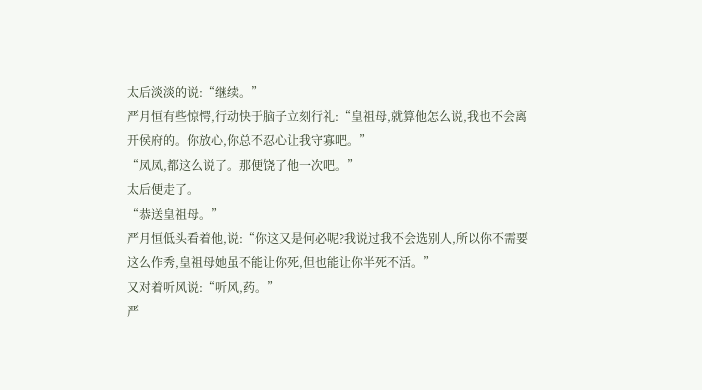太后淡淡的说:“继续。”
严月恒有些惊愕,行动快于脑子立刻行礼:“皇祖母,就算他怎么说,我也不会离开侯府的。你放心,你总不忍心让我守寡吧。”
“凤凤,都这么说了。那便饶了他一次吧。”
太后便走了。
“恭送皇祖母。”
严月恒低头看着他,说:“你这又是何必呢?我说过我不会选别人,所以你不需要这么作秀,皇祖母她虽不能让你死,但也能让你半死不活。”
又对着听风说:“听风,药。”
严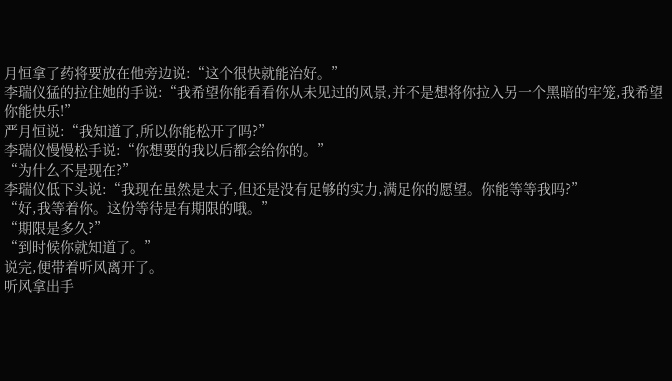月恒拿了药将要放在他旁边说:“这个很快就能治好。”
李瑞仪猛的拉住她的手说:“我希望你能看看你从未见过的风景,并不是想将你拉入另一个黑暗的牢笼,我希望你能快乐!”
严月恒说:“我知道了,所以你能松开了吗?”
李瑞仪慢慢松手说:“你想要的我以后都会给你的。”
“为什么不是现在?”
李瑞仪低下头说:“我现在虽然是太子,但还是没有足够的实力,满足你的愿望。你能等等我吗?”
“好,我等着你。这份等待是有期限的哦。”
“期限是多久?”
“到时候你就知道了。”
说完,便带着听风离开了。
听风拿出手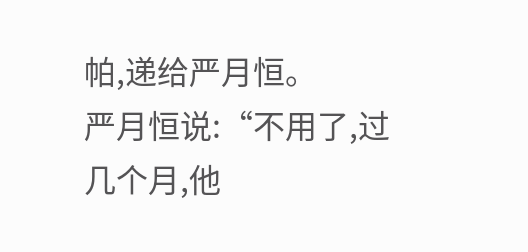帕,递给严月恒。
严月恒说:“不用了,过几个月,他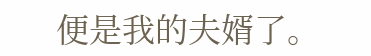便是我的夫婿了。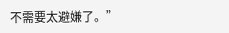不需要太避嫌了。”